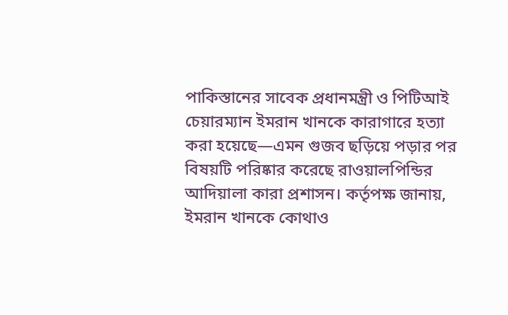পাকিস্তানের সাবেক প্রধানমন্ত্রী ও পিটিআই চেয়ারম্যান ইমরান খানকে কারাগারে হত্যা করা হয়েছে—এমন গুজব ছড়িয়ে পড়ার পর বিষয়টি পরিষ্কার করেছে রাওয়ালপিন্ডির আদিয়ালা কারা প্রশাসন। কর্তৃপক্ষ জানায়, ইমরান খানকে কোথাও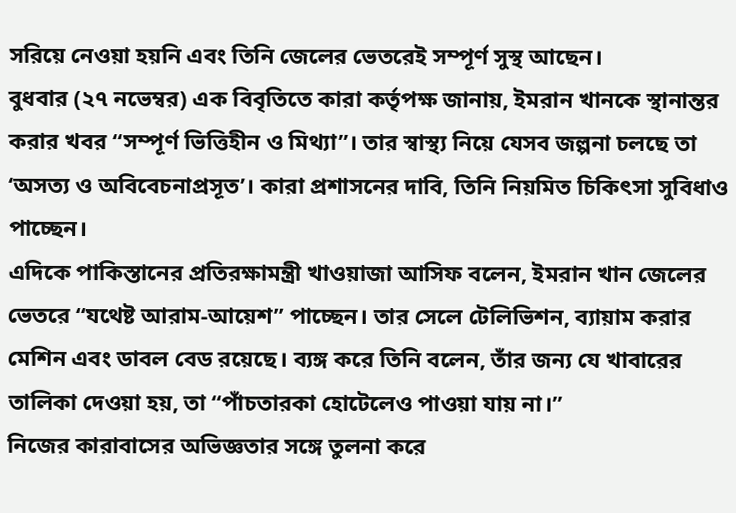সরিয়ে নেওয়া হয়নি এবং তিনি জেলের ভেতরেই সম্পূর্ণ সুস্থ আছেন।
বুধবার (২৭ নভেম্বর) এক বিবৃতিতে কারা কর্তৃপক্ষ জানায়, ইমরান খানকে স্থানান্তর করার খবর “সম্পূর্ণ ভিত্তিহীন ও মিথ্যা”। তার স্বাস্থ্য নিয়ে যেসব জল্পনা চলছে তা ‘অসত্য ও অবিবেচনাপ্রসূত’। কারা প্রশাসনের দাবি, তিনি নিয়মিত চিকিৎসা সুবিধাও পাচ্ছেন।
এদিকে পাকিস্তানের প্রতিরক্ষামন্ত্রী খাওয়াজা আসিফ বলেন, ইমরান খান জেলের ভেতরে “যথেষ্ট আরাম-আয়েশ” পাচ্ছেন। তার সেলে টেলিভিশন, ব্যায়াম করার মেশিন এবং ডাবল বেড রয়েছে। ব্যঙ্গ করে তিনি বলেন, তাঁর জন্য যে খাবারের তালিকা দেওয়া হয়, তা “পাঁচতারকা হোটেলেও পাওয়া যায় না।”
নিজের কারাবাসের অভিজ্ঞতার সঙ্গে তুলনা করে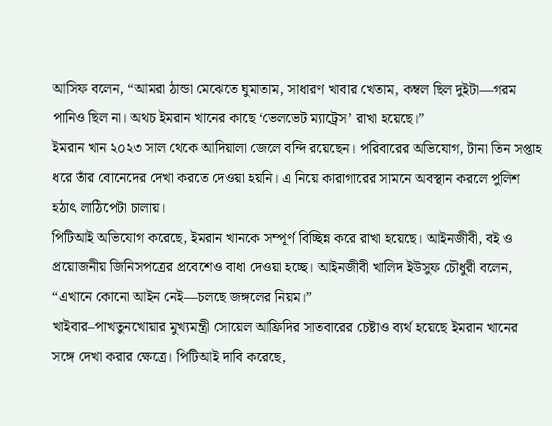আসিফ বলেন, “আমরা ঠান্ডা মেঝেতে ঘুমাতাম, সাধারণ খাবার খেতাম, কম্বল ছিল দুইটা—গরম পানিও ছিল না। অথচ ইমরান খানের কাছে ‘ভেলভেট ম্যাট্রেস’ রাখা হয়েছে।”
ইমরান খান ২০২৩ সাল থেকে আদিয়ালা জেলে বন্দি রয়েছেন। পরিবারের অভিযোগ, টানা তিন সপ্তাহ ধরে তাঁর বোনেদের দেখা করতে দেওয়া হয়নি। এ নিয়ে কারাগারের সামনে অবস্থান করলে পুলিশ হঠাৎ লাঠিপেটা চালায়।
পিটিআই অভিযোগ করেছে, ইমরান খানকে সম্পূর্ণ বিচ্ছিন্ন করে রাখা হয়েছে। আইনজীবী, বই ও প্রয়োজনীয় জিনিসপত্রের প্রবেশেও বাধা দেওয়া হচ্ছে। আইনজীবী খালিদ ইউসুফ চৌধুরী বলেন, “এখানে কোনো আইন নেই—চলছে জঙ্গলের নিয়ম।”
খাইবার–পাখতুনখোয়ার মুখ্যমন্ত্রী সোয়েল আফ্রিদির সাতবারের চেষ্টাও ব্যর্থ হয়েছে ইমরান খানের সঙ্গে দেখা করার ক্ষেত্রে। পিটিআই দাবি করেছে,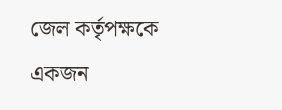জেল কর্তৃপক্ষকে একজন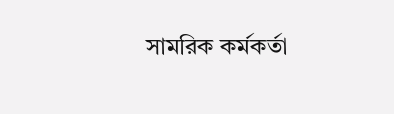সামরিক কর্মকর্তা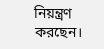নিয়ন্ত্রণ করছেন।